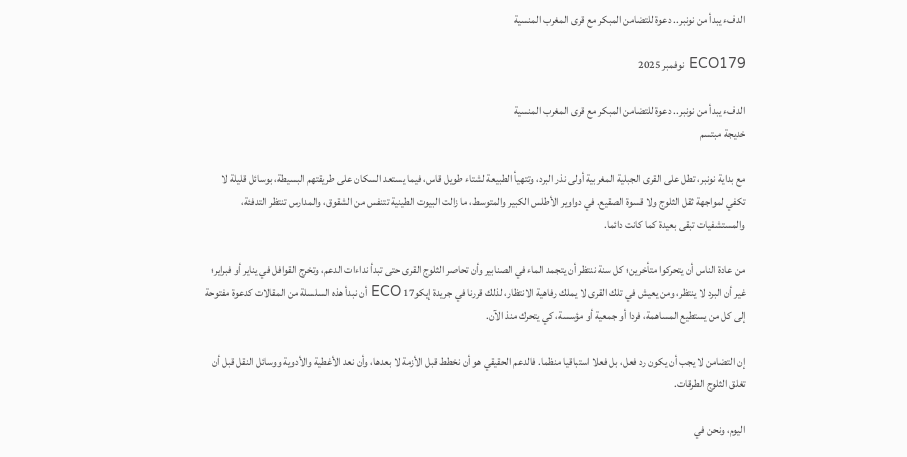الدفء يبدأ من نونبر.. دعوة للتضامن المبكر مع قرى المغرب المنسية

ECO179 نوفمبر 2025

الدفء يبدأ من نونبر.. دعوة للتضامن المبكر مع قرى المغرب المنسية
خديجة مبتسم

مع بداية نونبر، تطل على القرى الجبلية المغربية أولى نذر البرد، وتتهيأ الطبيعة لشتاء طويل قاس، فيما يستعد السكان على طريقتهم البسيطة، بوسائل قليلة لا تكفي لمواجهة ثقل الثلوج ولا قسوة الصقيع. في دواوير الأطلس الكبير والمتوسط، ما زالت البيوت الطينية تتنفس من الشقوق، والمدارس تنتظر التدفئة، والمستشفيات تبقى بعيدة كما كانت دائما.

من عادة الناس أن يتحركوا متأخرين؛ كل سنة ننتظر أن يتجمد الماء في الصنابير وأن تحاصر الثلوج القرى حتى تبدأ نداءات الدعم، وتخرج القوافل في يناير أو فبراير؛ غير أن البرد لا ينتظر، ومن يعيش في تلك القرى لا يملك رفاهية الانتظار، لذلك قررنا في جريدة إيكو17 ECO أن نبدأ هذه السلسلة من المقالات كدعوة مفتوحة إلى كل من يستطيع المساهمة، فردا أو جمعية أو مؤسسة، كي يتحرك منذ الآن.

إن التضامن لا يجب أن يكون رد فعل، بل فعلا استباقيا منظما. فالدعم الحقيقي هو أن نخطط قبل الأزمة لا بعدها، وأن نعد الأغطية والأدوية ووسائل النقل قبل أن تغلق الثلوج الطرقات.

اليوم، ونحن في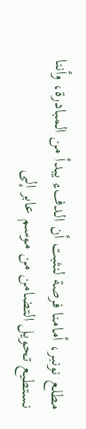مطلع نونبر، أمامنا فرصة لنثبت أن الدفء يبدأ من المبادرة، وأننا نستطيع تحويل التضامن من موسم عابر إلى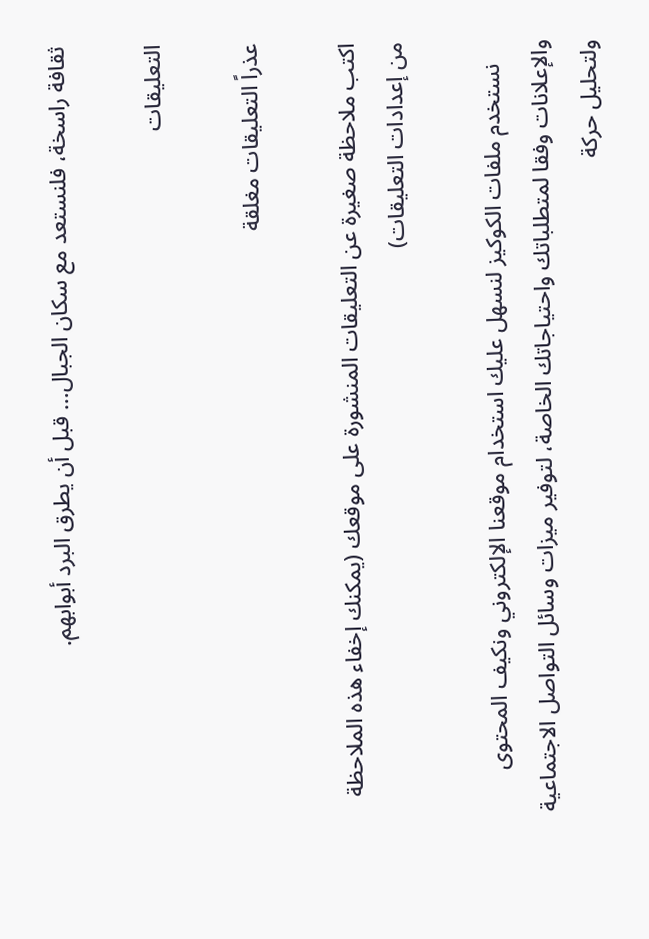ثقافة راسخة، فلنستعد مع سكان الجبال… قبل أن يطرق البرد أبوابهم.

التعليقات

عذراً التعليقات مغلقة

اكتب ملاحظة صغيرة عن التعليقات المنشورة على موقعك (يمكنك إخفاء هذه الملاحظة من إعدادات التعليقات)

    نستخدم ملفات الكوكيز لنسهل عليك استخدام موقعنا الإلكتروني ونكيف المحتوى والإعلانات وفقا لمتطلباتك واحتياجاتك الخاصة، لتوفير ميزات وسائل التواصل الاجتماعية ولتحليل حركة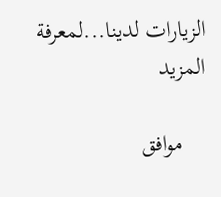الزيارات لدينا...لمعرفة المزيد

    موافق